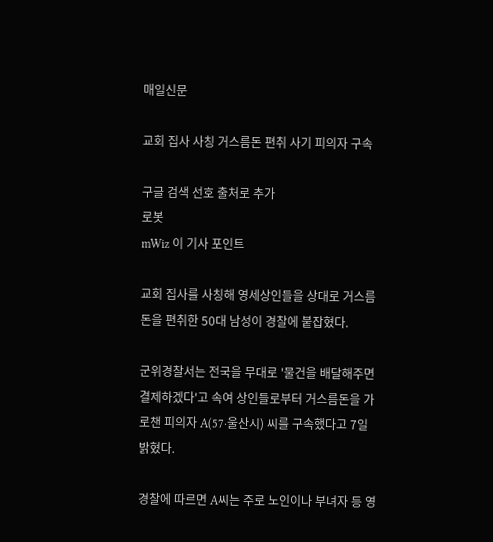매일신문

교회 집사 사칭 거스름돈 편취 사기 피의자 구속

구글 검색 선호 출처로 추가
로봇
mWiz 이 기사 포인트

교회 집사를 사칭해 영세상인들을 상대로 거스름돈을 편취한 50대 남성이 경찰에 붙잡혔다.

군위경찰서는 전국을 무대로 '물건을 배달해주면 결제하겠다'고 속여 상인들로부터 거스름돈을 가로챈 피의자 A(57·울산시) 씨를 구속했다고 7일 밝혔다.

경찰에 따르면 A씨는 주로 노인이나 부녀자 등 영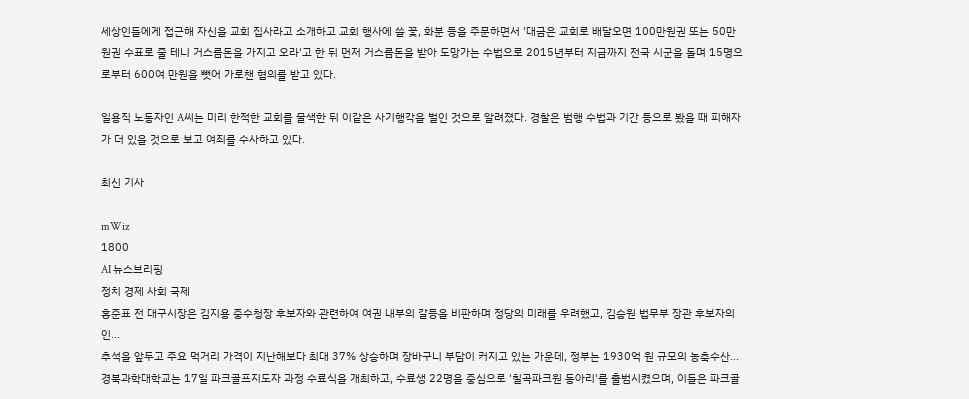세상인들에게 접근해 자신을 교회 집사라고 소개하고 교회 행사에 쓸 꽃, 화분 등을 주문하면서 '대금은 교회로 배달오면 100만원권 또는 50만원권 수표로 줄 테니 거스름돈을 가지고 오라'고 한 뒤 먼저 거스름돈을 받아 도망가는 수법으로 2015년부터 지금까지 전국 시군을 돌며 15명으로부터 600여 만원을 뺏어 가로챈 혐의를 받고 있다.

일용직 노동자인 A씨는 미리 한적한 교회를 물색한 뒤 이같은 사기행각을 벌인 것으로 알려졌다. 경찰은 범행 수법과 기간 등으로 봤을 때 피해자가 더 있을 것으로 보고 여죄를 수사하고 있다.

최신 기사

mWiz
1800
AI 뉴스브리핑
정치 경제 사회 국제
홍준표 전 대구시장은 김지용 중수청장 후보자와 관련하여 여권 내부의 갈등을 비판하며 정당의 미래를 우려했고, 김승원 법무부 장관 후보자의 인...
추석을 앞두고 주요 먹거리 가격이 지난해보다 최대 37% 상승하며 장바구니 부담이 커지고 있는 가운데, 정부는 1930억 원 규모의 농축수산...
경북과학대학교는 17일 파크골프지도자 과정 수료식을 개최하고, 수료생 22명을 중심으로 '칠곡파크원 동아리'를 출범시켰으며, 이들은 파크골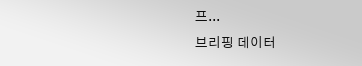프...
브리핑 데이터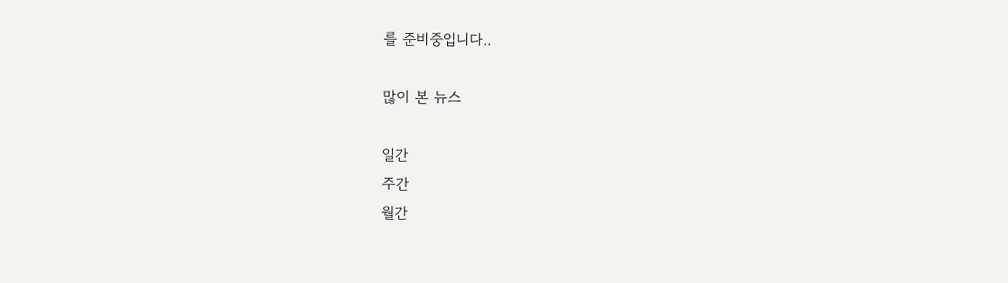를 준비중입니다..

많이 본 뉴스

일간
주간
월간